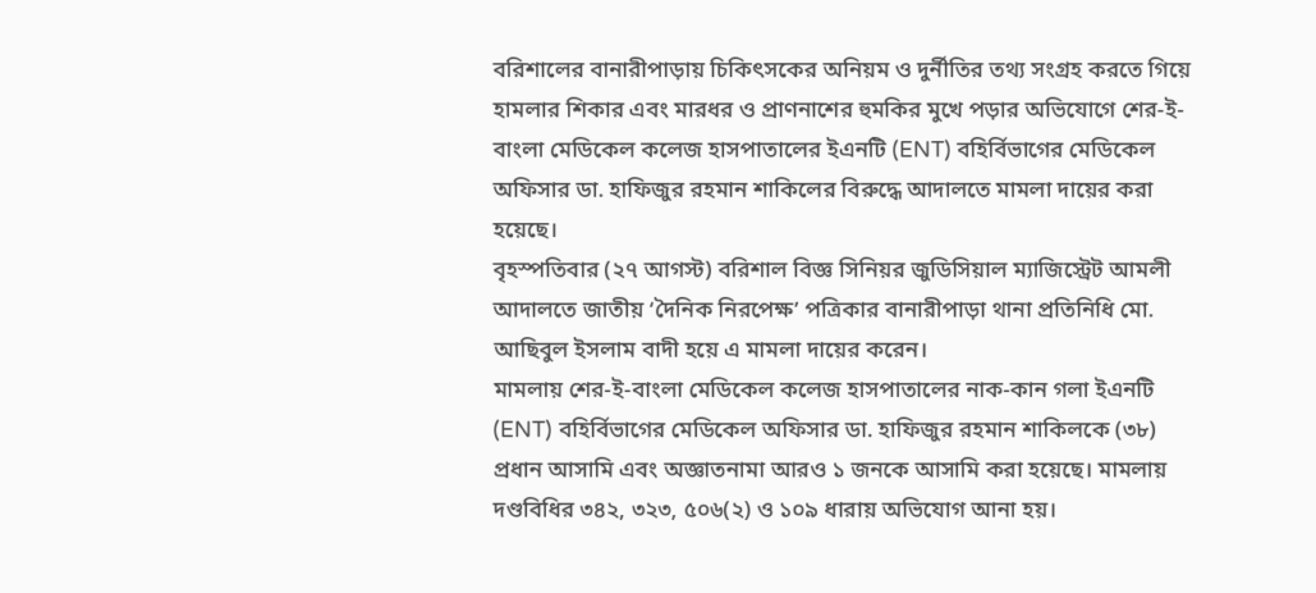বরিশালের বানারীপাড়ায় চিকিৎসকের অনিয়ম ও দুর্নীতির তথ্য সংগ্রহ করতে গিয়ে হামলার শিকার এবং মারধর ও প্রাণনাশের হুমকির মুখে পড়ার অভিযোগে শের-ই-বাংলা মেডিকেল কলেজ হাসপাতালের ইএনটি (ENT) বহির্বিভাগের মেডিকেল অফিসার ডা. হাফিজুর রহমান শাকিলের বিরুদ্ধে আদালতে মামলা দায়ের করা হয়েছে।
বৃহস্পতিবার (২৭ আগস্ট) বরিশাল বিজ্ঞ সিনিয়র জুডিসিয়াল ম্যাজিস্ট্রেট আমলী আদালতে জাতীয় ‘দৈনিক নিরপেক্ষ’ পত্রিকার বানারীপাড়া থানা প্রতিনিধি মো. আছিবুল ইসলাম বাদী হয়ে এ মামলা দায়ের করেন।
মামলায় শের-ই-বাংলা মেডিকেল কলেজ হাসপাতালের নাক-কান গলা ইএনটি (ENT) বহির্বিভাগের মেডিকেল অফিসার ডা. হাফিজুর রহমান শাকিলকে (৩৮) প্রধান আসামি এবং অজ্ঞাতনামা আরও ১ জনকে আসামি করা হয়েছে। মামলায় দণ্ডবিধির ৩৪২, ৩২৩, ৫০৬(২) ও ১০৯ ধারায় অভিযোগ আনা হয়।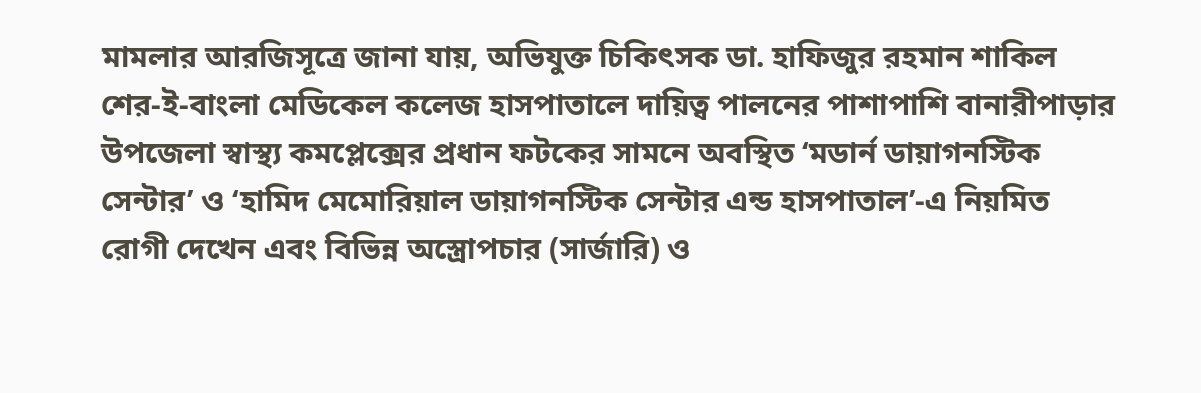মামলার আরজিসূত্রে জানা যায়, অভিযুক্ত চিকিৎসক ডা. হাফিজুর রহমান শাকিল শের-ই-বাংলা মেডিকেল কলেজ হাসপাতালে দায়িত্ব পালনের পাশাপাশি বানারীপাড়ার উপজেলা স্বাস্থ্য কমপ্লেক্সের প্রধান ফটকের সামনে অবস্থিত ‘মডার্ন ডায়াগনস্টিক সেন্টার’ ও ‘হামিদ মেমোরিয়াল ডায়াগনস্টিক সেন্টার এন্ড হাসপাতাল’-এ নিয়মিত রোগী দেখেন এবং বিভিন্ন অস্ত্রোপচার (সার্জারি) ও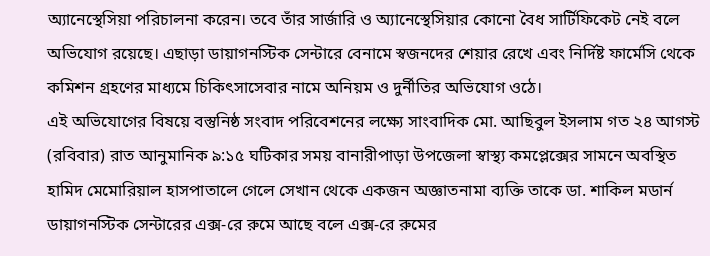অ্যানেস্থেসিয়া পরিচালনা করেন। তবে তাঁর সার্জারি ও অ্যানেস্থেসিয়ার কোনো বৈধ সার্টিফিকেট নেই বলে অভিযোগ রয়েছে। এছাড়া ডায়াগনস্টিক সেন্টারে বেনামে স্বজনদের শেয়ার রেখে এবং নির্দিষ্ট ফার্মেসি থেকে কমিশন গ্রহণের মাধ্যমে চিকিৎসাসেবার নামে অনিয়ম ও দুর্নীতির অভিযোগ ওঠে।
এই অভিযোগের বিষয়ে বস্তুনিষ্ঠ সংবাদ পরিবেশনের লক্ষ্যে সাংবাদিক মো. আছিবুল ইসলাম গত ২৪ আগস্ট (রবিবার) রাত আনুমানিক ৯:১৫ ঘটিকার সময় বানারীপাড়া উপজেলা স্বাস্থ্য কমপ্লেক্সের সামনে অবস্থিত হামিদ মেমোরিয়াল হাসপাতালে গেলে সেখান থেকে একজন অজ্ঞাতনামা ব্যক্তি তাকে ডা. শাকিল মডার্ন ডায়াগনস্টিক সেন্টারের এক্স-রে রুমে আছে বলে এক্স-রে রুমের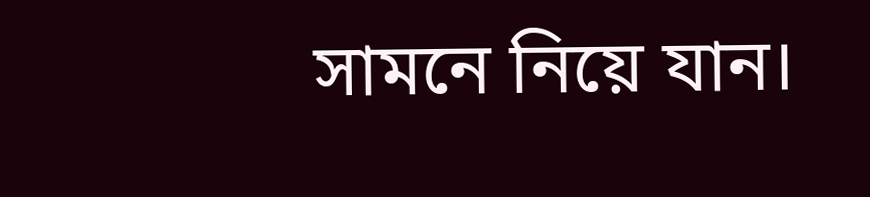সামনে নিয়ে যান।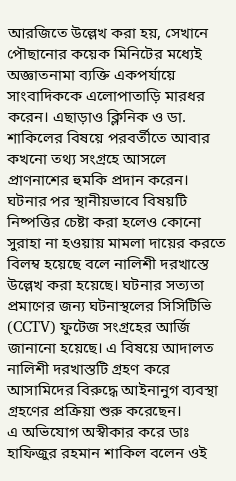আরজিতে উল্লেখ করা হয়, সেখানে পৌছানোর কয়েক মিনিটের মধ্যেই অজ্ঞাতনামা ব্যক্তি একপর্যায়ে সাংবাদিককে এলোপাতাড়ি মারধর করেন। এছাড়াও ক্লিনিক ও ডা. শাকিলের বিষয়ে পরবর্তীতে আবার কখনো তথ্য সংগ্রহে আসলে প্রাণনাশের হুমকি প্রদান করেন।
ঘটনার পর স্থানীয়ভাবে বিষয়টি নিষ্পত্তির চেষ্টা করা হলেও কোনো সুরাহা না হওয়ায় মামলা দায়ের করতে বিলম্ব হয়েছে বলে নালিশী দরখাস্তে উল্লেখ করা হয়েছে। ঘটনার সত্যতা প্রমাণের জন্য ঘটনাস্থলের সিসিটিভি (CCTV) ফুটেজ সংগ্রহের আর্জি জানানো হয়েছে। এ বিষয়ে আদালত নালিশী দরখাস্তটি গ্রহণ করে আসামিদের বিরুদ্ধে আইনানুগ ব্যবস্থা গ্রহণের প্রক্রিয়া শুরু করেছেন।
এ অভিযোগ অস্বীকার করে ডাঃ হাফিজুর রহমান শাকিল বলেন ওই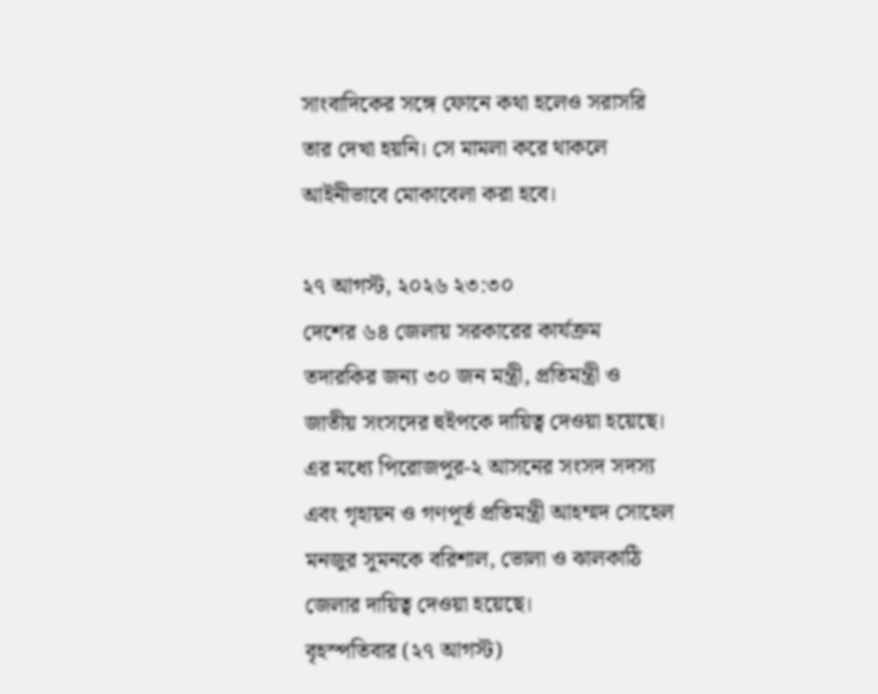সাংবাদিকের সঙ্গে ফোনে কথা হলেও সরাসরি তার দেখা হয়নি। সে মামলা করে থাকলে আইনীভাবে মোকাবেলা করা হবে।

২৭ আগস্ট, ২০২৬ ২৩:৩০
দেশের ৬৪ জেলায় সরকারের কার্যক্রম তদারকির জন্য ৩০ জন মন্ত্রী, প্রতিমন্ত্রী ও জাতীয় সংসদের হুইপকে দায়িত্ব দেওয়া হয়েছে। এর মধ্যে পিরোজপুর-২ আসনের সংসদ সদস্য এবং গৃহায়ন ও গণপূর্ত প্রতিমন্ত্রী আহম্মদ সোহেল মনজুর সুমনকে বরিশাল, ভোলা ও ঝালকাঠি জেলার দায়িত্ব দেওয়া হয়েছে।
বৃহস্পতিবার (২৭ আগস্ট)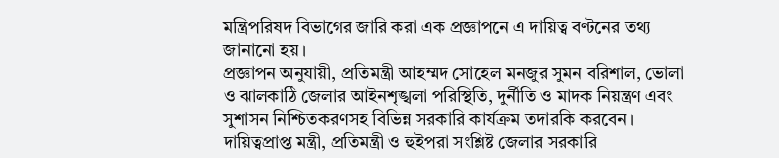মন্ত্রিপরিষদ বিভাগের জারি করা এক প্রজ্ঞাপনে এ দায়িত্ব বণ্টনের তথ্য জানানো হয়।
প্রজ্ঞাপন অনুযায়ী, প্রতিমন্ত্রী আহম্মদ সোহেল মনজুর সুমন বরিশাল, ভোলা ও ঝালকাঠি জেলার আইনশৃঙ্খলা পরিস্থিতি, দুর্নীতি ও মাদক নিয়ন্ত্রণ এবং সুশাসন নিশ্চিতকরণসহ বিভিন্ন সরকারি কার্যক্রম তদারকি করবেন।
দায়িত্বপ্রাপ্ত মন্ত্রী, প্রতিমন্ত্রী ও হুইপরা সংশ্লিষ্ট জেলার সরকারি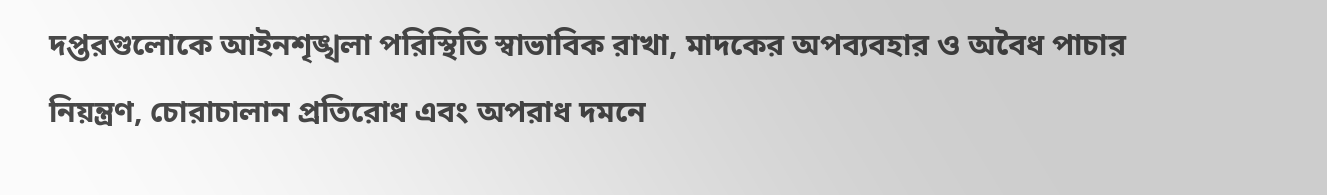দপ্তরগুলোকে আইনশৃঙ্খলা পরিস্থিতি স্বাভাবিক রাখা, মাদকের অপব্যবহার ও অবৈধ পাচার নিয়ন্ত্রণ, চোরাচালান প্রতিরোধ এবং অপরাধ দমনে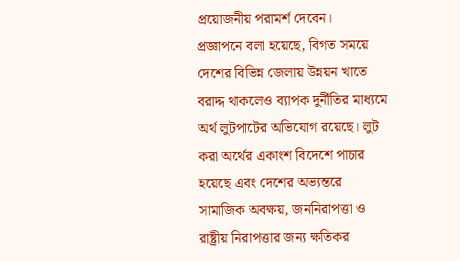প্রয়োজনীয় পরামর্শ দেবেন।
প্রজ্ঞাপনে বলা হয়েছে, বিগত সময়ে দেশের বিভিন্ন জেলায় উন্নয়ন খাতে বরাদ্দ থাকলেও ব্যাপক দুর্নীতির মাধ্যমে অর্থ লুটপাটের অভিযোগ রয়েছে। লুট করা অর্থের একাংশ বিদেশে পাচার হয়েছে এবং দেশের অভ্যন্তরে সামাজিক অবক্ষয়, জননিরাপত্তা ও রাষ্ট্রীয় নিরাপত্তার জন্য ক্ষতিকর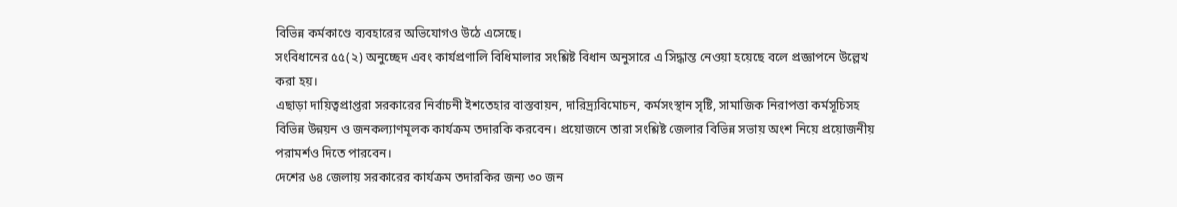বিভিন্ন কর্মকাণ্ডে ব্যবহারের অভিযোগও উঠে এসেছে।
সংবিধানের ৫৫(২) অনুচ্ছেদ এবং কার্যপ্রণালি বিধিমালার সংশ্লিষ্ট বিধান অনুসারে এ সিদ্ধান্ত নেওয়া হয়েছে বলে প্রজ্ঞাপনে উল্লেখ করা হয়।
এছাড়া দায়িত্বপ্রাপ্তরা সরকারের নির্বাচনী ইশতেহার বাস্তবায়ন, দারিদ্র্যবিমোচন, কর্মসংস্থান সৃষ্টি, সামাজিক নিরাপত্তা কর্মসূচিসহ বিভিন্ন উন্নয়ন ও জনকল্যাণমূলক কার্যক্রম তদারকি করবেন। প্রয়োজনে তারা সংশ্লিষ্ট জেলার বিভিন্ন সভায় অংশ নিয়ে প্রয়োজনীয় পরামর্শও দিতে পারবেন।
দেশের ৬৪ জেলায় সরকারের কার্যক্রম তদারকির জন্য ৩০ জন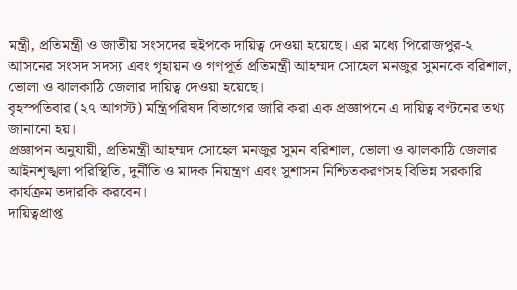মন্ত্রী, প্রতিমন্ত্রী ও জাতীয় সংসদের হুইপকে দায়িত্ব দেওয়া হয়েছে। এর মধ্যে পিরোজপুর-২ আসনের সংসদ সদস্য এবং গৃহায়ন ও গণপূর্ত প্রতিমন্ত্রী আহম্মদ সোহেল মনজুর সুমনকে বরিশাল, ভোলা ও ঝালকাঠি জেলার দায়িত্ব দেওয়া হয়েছে।
বৃহস্পতিবার (২৭ আগস্ট) মন্ত্রিপরিষদ বিভাগের জারি করা এক প্রজ্ঞাপনে এ দায়িত্ব বণ্টনের তথ্য জানানো হয়।
প্রজ্ঞাপন অনুযায়ী, প্রতিমন্ত্রী আহম্মদ সোহেল মনজুর সুমন বরিশাল, ভোলা ও ঝালকাঠি জেলার আইনশৃঙ্খলা পরিস্থিতি, দুর্নীতি ও মাদক নিয়ন্ত্রণ এবং সুশাসন নিশ্চিতকরণসহ বিভিন্ন সরকারি কার্যক্রম তদারকি করবেন।
দায়িত্বপ্রাপ্ত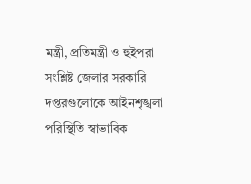মন্ত্রী, প্রতিমন্ত্রী ও হুইপরা সংশ্লিষ্ট জেলার সরকারি দপ্তরগুলোকে আইনশৃঙ্খলা পরিস্থিতি স্বাভাবিক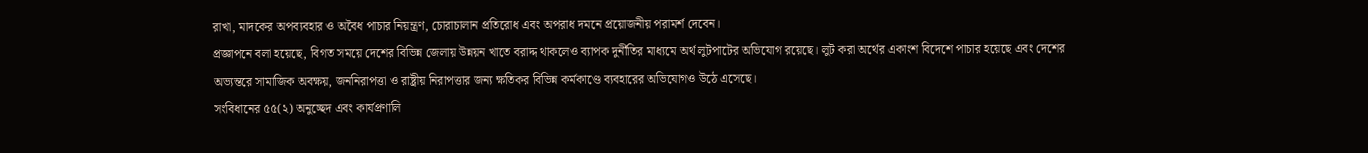রাখা, মাদকের অপব্যবহার ও অবৈধ পাচার নিয়ন্ত্রণ, চোরাচালান প্রতিরোধ এবং অপরাধ দমনে প্রয়োজনীয় পরামর্শ দেবেন।
প্রজ্ঞাপনে বলা হয়েছে, বিগত সময়ে দেশের বিভিন্ন জেলায় উন্নয়ন খাতে বরাদ্দ থাকলেও ব্যাপক দুর্নীতির মাধ্যমে অর্থ লুটপাটের অভিযোগ রয়েছে। লুট করা অর্থের একাংশ বিদেশে পাচার হয়েছে এবং দেশের অভ্যন্তরে সামাজিক অবক্ষয়, জননিরাপত্তা ও রাষ্ট্রীয় নিরাপত্তার জন্য ক্ষতিকর বিভিন্ন কর্মকাণ্ডে ব্যবহারের অভিযোগও উঠে এসেছে।
সংবিধানের ৫৫(২) অনুচ্ছেদ এবং কার্যপ্রণালি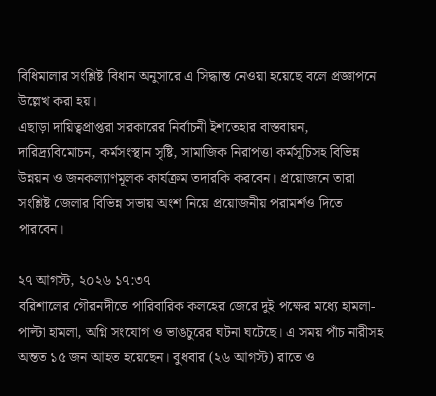বিধিমালার সংশ্লিষ্ট বিধান অনুসারে এ সিদ্ধান্ত নেওয়া হয়েছে বলে প্রজ্ঞাপনে উল্লেখ করা হয়।
এছাড়া দায়িত্বপ্রাপ্তরা সরকারের নির্বাচনী ইশতেহার বাস্তবায়ন, দারিদ্র্যবিমোচন, কর্মসংস্থান সৃষ্টি, সামাজিক নিরাপত্তা কর্মসূচিসহ বিভিন্ন উন্নয়ন ও জনকল্যাণমূলক কার্যক্রম তদারকি করবেন। প্রয়োজনে তারা সংশ্লিষ্ট জেলার বিভিন্ন সভায় অংশ নিয়ে প্রয়োজনীয় পরামর্শও দিতে পারবেন।

২৭ আগস্ট, ২০২৬ ১৭:৩৭
বরিশালের গৌরনদীতে পারিবারিক কলহের জেরে দুই পক্ষের মধ্যে হামলা-পাল্টা হামলা, অগ্নি সংযোগ ও ভাঙচুরের ঘটনা ঘটেছে। এ সময় পাঁচ নারীসহ অন্তত ১৫ জন আহত হয়েছেন। বুধবার (২৬ আগস্ট) রাতে ও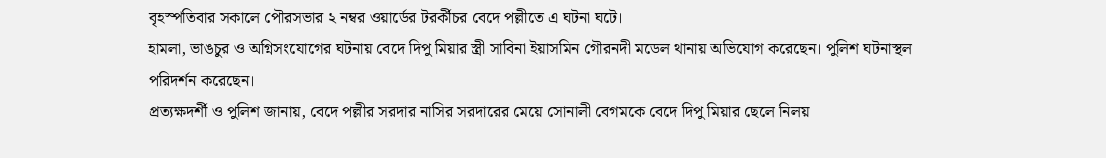বৃহস্পতিবার সকালে পৌরসভার ২ নম্বর ওয়ার্ডের টরর্কীচর বেদে পল্লীতে এ ঘটনা ঘটে।
হামলা, ভাঙচুর ও অগ্নিসংযোগের ঘটনায় বেদে দিপু মিয়ার স্ত্রী সাবিনা ইয়াসমিন গৌরনদী মডেল থানায় অভিযোগ করেছেন। পুলিশ ঘটনাস্থল পরিদর্শন করেছেন।
প্রত্যক্ষদর্শী ও পুলিশ জানায়, বেদে পল্লীর সরদার নাসির সরদারের মেয়ে সোনালী বেগমকে বেদে দিপু মিয়ার ছেলে নিলয়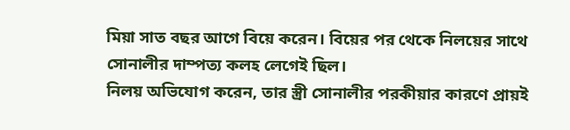মিয়া সাত বছর আগে বিয়ে করেন। বিয়ের পর থেকে নিলয়ের সাথে সোনালীর দাম্পত্য কলহ লেগেই ছিল।
নিলয় অভিযোগ করেন, তার স্ত্রী সোনালীর পরকীয়ার কারণে প্রায়ই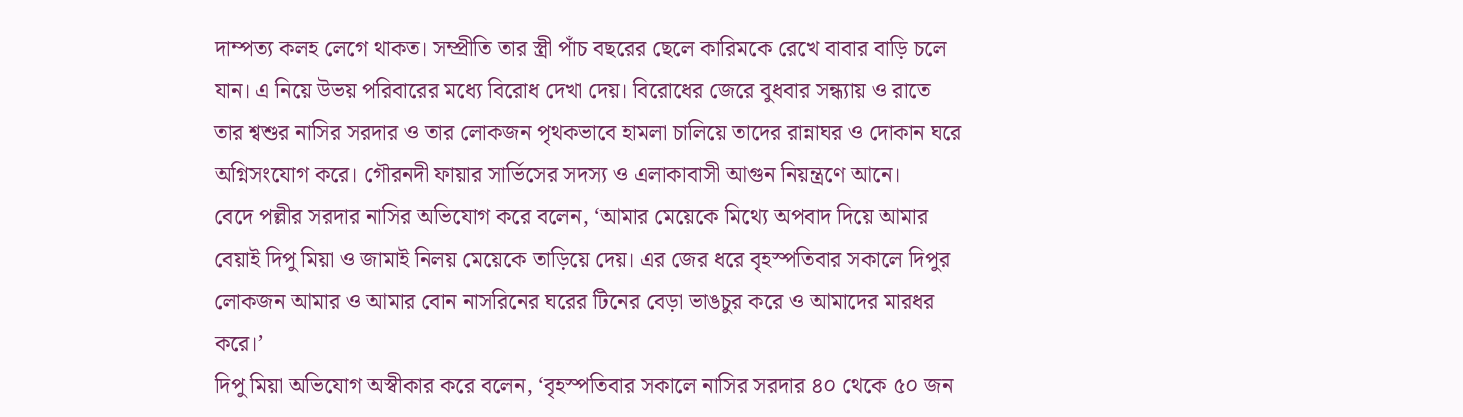দাম্পত্য কলহ লেগে থাকত। সম্প্রীতি তার স্ত্রী পাঁচ বছরের ছেলে কারিমকে রেখে বাবার বাড়ি চলে যান। এ নিয়ে উভয় পরিবারের মধ্যে বিরোধ দেখা দেয়। বিরোধের জেরে বুধবার সন্ধ্যায় ও রাতে তার শ্বশুর নাসির সরদার ও তার লোকজন পৃথকভাবে হামলা চালিয়ে তাদের রান্নাঘর ও দোকান ঘরে অগ্নিসংযোগ করে। গৌরনদী ফায়ার সার্ভিসের সদস্য ও এলাকাবাসী আগুন নিয়ন্ত্রণে আনে।
বেদে পল্লীর সরদার নাসির অভিযোগ করে বলেন, ‘আমার মেয়েকে মিথ্যে অপবাদ দিয়ে আমার বেয়াই দিপু মিয়া ও জামাই নিলয় মেয়েকে তাড়িয়ে দেয়। এর জের ধরে বৃহস্পতিবার সকালে দিপুর লোকজন আমার ও আমার বোন নাসরিনের ঘরের টিনের বেড়া ভাঙচুর করে ও আমাদের মারধর করে।’
দিপু মিয়া অভিযোগ অস্বীকার করে বলেন, ‘বৃহস্পতিবার সকালে নাসির সরদার ৪০ থেকে ৫০ জন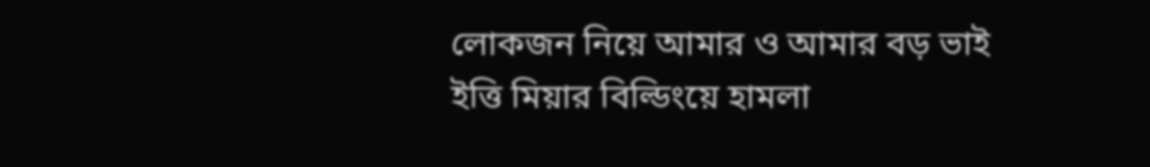লোকজন নিয়ে আমার ও আমার বড় ভাই ইত্তি মিয়ার বিল্ডিংয়ে হামলা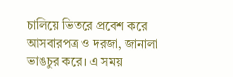চালিয়ে ভিতরে প্রবেশ করে আসবারপত্র ও দরজা, জানালা ভাঙচুর করে। এ সময়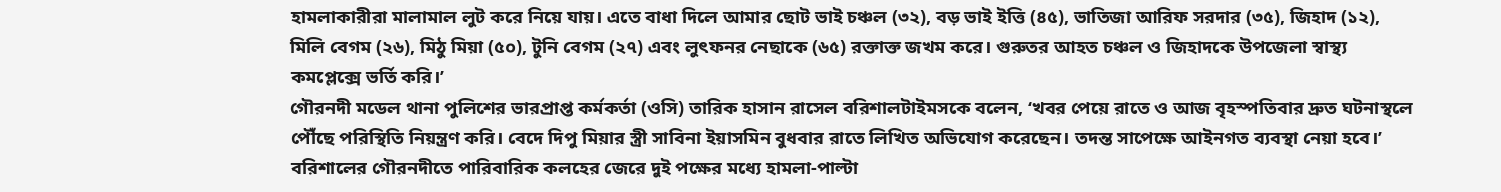হামলাকারীরা মালামাল লুট করে নিয়ে যায়। এতে বাধা দিলে আমার ছোট ভাই চঞ্চল (৩২), বড় ভাই ইত্তি (৪৫), ভাতিজা আরিফ সরদার (৩৫), জিহাদ (১২), মিলি বেগম (২৬), মিঠু মিয়া (৫০), টুনি বেগম (২৭) এবং লুৎফনর নেছাকে (৬৫) রক্তাক্ত জখম করে। গুরুতর আহত চঞ্চল ও জিহাদকে উপজেলা স্বাস্থ্য কমপ্লেক্সে ভর্তি করি।’
গৌরনদী মডেল থানা পুলিশের ভারপ্রাপ্ত কর্মকর্তা (ওসি) তারিক হাসান রাসেল বরিশালটাইমসকে বলেন, ‘খবর পেয়ে রাতে ও আজ বৃহস্পতিবার দ্রুত ঘটনাস্থলে পৌঁছে পরিস্থিতি নিয়ন্ত্রণ করি। বেদে দিপু মিয়ার স্ত্রী সাবিনা ইয়াসমিন বুধবার রাতে লিখিত অভিযোগ করেছেন। তদন্ত সাপেক্ষে আইনগত ব্যবস্থা নেয়া হবে।’
বরিশালের গৌরনদীতে পারিবারিক কলহের জেরে দুই পক্ষের মধ্যে হামলা-পাল্টা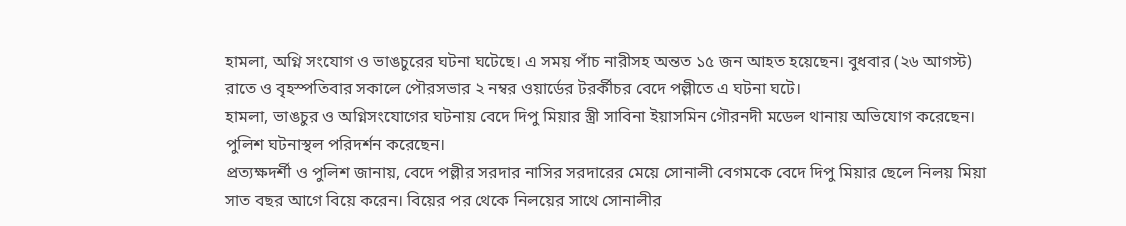হামলা, অগ্নি সংযোগ ও ভাঙচুরের ঘটনা ঘটেছে। এ সময় পাঁচ নারীসহ অন্তত ১৫ জন আহত হয়েছেন। বুধবার (২৬ আগস্ট) রাতে ও বৃহস্পতিবার সকালে পৌরসভার ২ নম্বর ওয়ার্ডের টরর্কীচর বেদে পল্লীতে এ ঘটনা ঘটে।
হামলা, ভাঙচুর ও অগ্নিসংযোগের ঘটনায় বেদে দিপু মিয়ার স্ত্রী সাবিনা ইয়াসমিন গৌরনদী মডেল থানায় অভিযোগ করেছেন। পুলিশ ঘটনাস্থল পরিদর্শন করেছেন।
প্রত্যক্ষদর্শী ও পুলিশ জানায়, বেদে পল্লীর সরদার নাসির সরদারের মেয়ে সোনালী বেগমকে বেদে দিপু মিয়ার ছেলে নিলয় মিয়া সাত বছর আগে বিয়ে করেন। বিয়ের পর থেকে নিলয়ের সাথে সোনালীর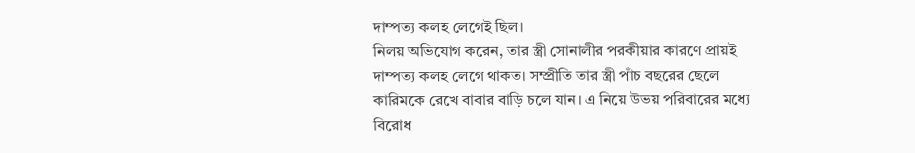দাম্পত্য কলহ লেগেই ছিল।
নিলয় অভিযোগ করেন, তার স্ত্রী সোনালীর পরকীয়ার কারণে প্রায়ই দাম্পত্য কলহ লেগে থাকত। সম্প্রীতি তার স্ত্রী পাঁচ বছরের ছেলে কারিমকে রেখে বাবার বাড়ি চলে যান। এ নিয়ে উভয় পরিবারের মধ্যে বিরোধ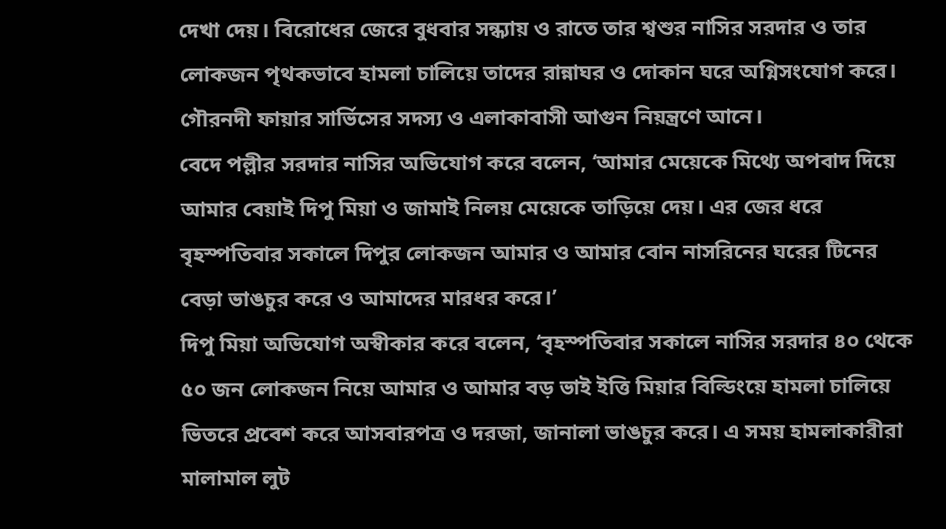দেখা দেয়। বিরোধের জেরে বুধবার সন্ধ্যায় ও রাতে তার শ্বশুর নাসির সরদার ও তার লোকজন পৃথকভাবে হামলা চালিয়ে তাদের রান্নাঘর ও দোকান ঘরে অগ্নিসংযোগ করে। গৌরনদী ফায়ার সার্ভিসের সদস্য ও এলাকাবাসী আগুন নিয়ন্ত্রণে আনে।
বেদে পল্লীর সরদার নাসির অভিযোগ করে বলেন, ‘আমার মেয়েকে মিথ্যে অপবাদ দিয়ে আমার বেয়াই দিপু মিয়া ও জামাই নিলয় মেয়েকে তাড়িয়ে দেয়। এর জের ধরে বৃহস্পতিবার সকালে দিপুর লোকজন আমার ও আমার বোন নাসরিনের ঘরের টিনের বেড়া ভাঙচুর করে ও আমাদের মারধর করে।’
দিপু মিয়া অভিযোগ অস্বীকার করে বলেন, ‘বৃহস্পতিবার সকালে নাসির সরদার ৪০ থেকে ৫০ জন লোকজন নিয়ে আমার ও আমার বড় ভাই ইত্তি মিয়ার বিল্ডিংয়ে হামলা চালিয়ে ভিতরে প্রবেশ করে আসবারপত্র ও দরজা, জানালা ভাঙচুর করে। এ সময় হামলাকারীরা মালামাল লুট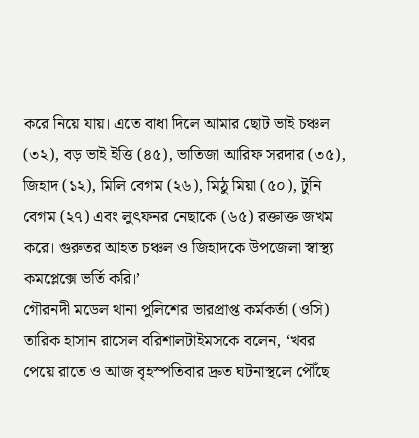করে নিয়ে যায়। এতে বাধা দিলে আমার ছোট ভাই চঞ্চল (৩২), বড় ভাই ইত্তি (৪৫), ভাতিজা আরিফ সরদার (৩৫), জিহাদ (১২), মিলি বেগম (২৬), মিঠু মিয়া (৫০), টুনি বেগম (২৭) এবং লুৎফনর নেছাকে (৬৫) রক্তাক্ত জখম করে। গুরুতর আহত চঞ্চল ও জিহাদকে উপজেলা স্বাস্থ্য কমপ্লেক্সে ভর্তি করি।’
গৌরনদী মডেল থানা পুলিশের ভারপ্রাপ্ত কর্মকর্তা (ওসি) তারিক হাসান রাসেল বরিশালটাইমসকে বলেন, ‘খবর পেয়ে রাতে ও আজ বৃহস্পতিবার দ্রুত ঘটনাস্থলে পৌঁছে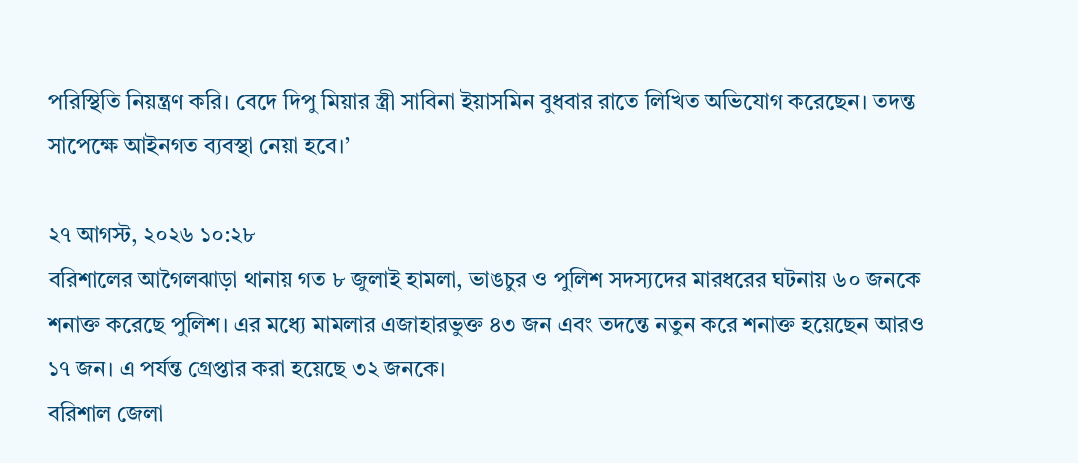পরিস্থিতি নিয়ন্ত্রণ করি। বেদে দিপু মিয়ার স্ত্রী সাবিনা ইয়াসমিন বুধবার রাতে লিখিত অভিযোগ করেছেন। তদন্ত সাপেক্ষে আইনগত ব্যবস্থা নেয়া হবে।’

২৭ আগস্ট, ২০২৬ ১০:২৮
বরিশালের আগৈলঝাড়া থানায় গত ৮ জুলাই হামলা, ভাঙচুর ও পুলিশ সদস্যদের মারধরের ঘটনায় ৬০ জনকে শনাক্ত করেছে পুলিশ। এর মধ্যে মামলার এজাহারভুক্ত ৪৩ জন এবং তদন্তে নতুন করে শনাক্ত হয়েছেন আরও ১৭ জন। এ পর্যন্ত গ্রেপ্তার করা হয়েছে ৩২ জনকে।
বরিশাল জেলা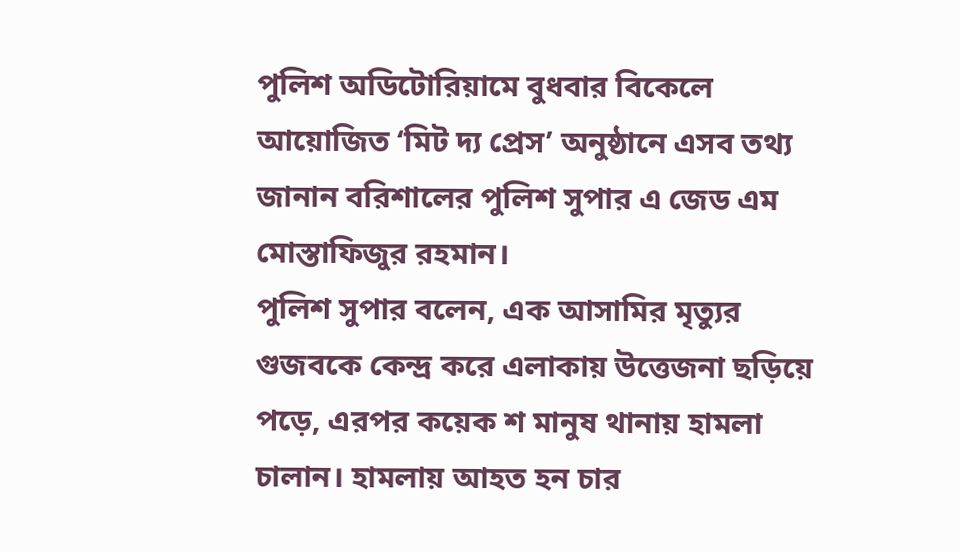পুলিশ অডিটোরিয়ামে বুধবার বিকেলে আয়োজিত ‘মিট দ্য প্রেস’ অনুষ্ঠানে এসব তথ্য জানান বরিশালের পুলিশ সুপার এ জেড এম মোস্তাফিজুর রহমান।
পুলিশ সুপার বলেন, এক আসামির মৃত্যুর গুজবকে কেন্দ্র করে এলাকায় উত্তেজনা ছড়িয়ে পড়ে, এরপর কয়েক শ মানুষ থানায় হামলা চালান। হামলায় আহত হন চার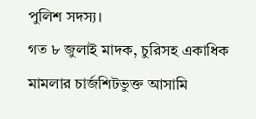পুলিশ সদস্য।
গত ৮ জুলাই মাদক, চুরিসহ একাধিক মামলার চার্জশিটভুক্ত আসামি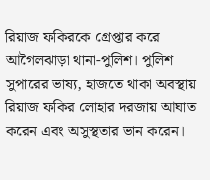রিয়াজ ফকিরকে গ্রেপ্তার করে আগৈলঝাড়া থানা-পুলিশ। পুলিশ সুপারের ভাষ্য, হাজতে থাকা অবস্থায় রিয়াজ ফকির লোহার দরজায় আঘাত করেন এবং অসুস্থতার ভান করেন।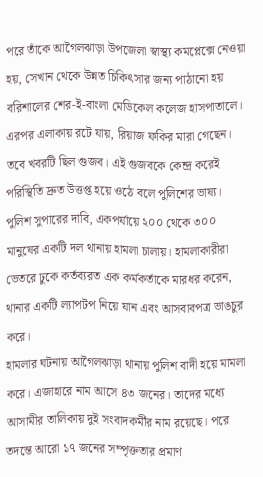পরে তাঁকে আগৈলঝাড়া উপজেলা স্বাস্থ্য কমপ্লেক্সে নেওয়া হয়, সেখান থেকে উন্নত চিকিৎসার জন্য পাঠানো হয় বরিশালের শের-ই-বাংলা মেডিকেল কলেজ হাসপাতালে।
এরপর এলাকায় রটে যায়, রিয়াজ ফকির মারা গেছেন। তবে খবরটি ছিল গুজব। এই গুজবকে কেন্দ্র করেই পরিস্থিতি দ্রুত উত্তপ্ত হয়ে ওঠে বলে পুলিশের ভাষ্য।
পুলিশ সুপারের দাবি, একপর্যায়ে ২০০ থেকে ৩০০ মানুষের একটি দল থানায় হামলা চালায়। হামলাকারীরা ভেতরে ঢুকে কর্তব্যরত এক কর্মকর্তাকে মারধর করেন, থানার একটি ল্যাপটপ নিয়ে যান এবং আসবাবপত্র ভাঙচুর করে।
হামলার ঘটনায় আগৈলঝাড়া থানায় পুলিশ বাদী হয়ে মামলা করে। এজাহারে নাম আসে ৪৩ জনের। তাদের মধ্যে আসামীর তালিকায় দুই সংবাদকর্মীর নাম রয়েছে। পরে তদন্তে আরো ১৭ জনের সম্পৃক্ততার প্রমাণ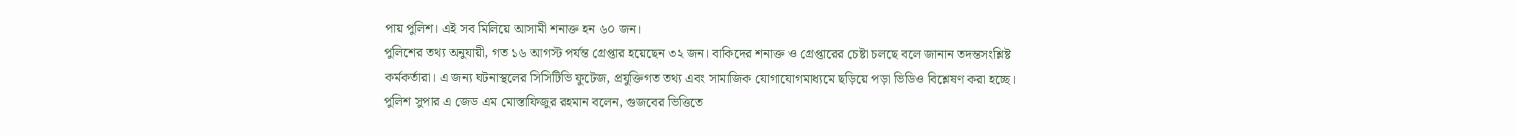পায় পুলিশ। এই সব মিলিয়ে আসামী শনাক্ত হন ৬০ জন।
পুলিশের তথ্য অনুযায়ী, গত ১৬ আগস্ট পর্যন্ত গ্রেপ্তার হয়েছেন ৩২ জন। বাকিদের শনাক্ত ও গ্রেপ্তারের চেষ্টা চলছে বলে জানান তদন্তসংশ্লিষ্ট কর্মকর্তারা। এ জন্য ঘটনাস্থলের সিসিটিভি ফুটেজ, প্রযুক্তিগত তথ্য এবং সামাজিক যোগাযোগমাধ্যমে ছড়িয়ে পড়া ভিডিও বিশ্লেষণ করা হচ্ছে।
পুলিশ সুপার এ জেড এম মোস্তাফিজুর রহমান বলেন, গুজবের ভিত্তিতে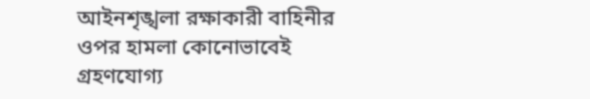আইনশৃঙ্খলা রক্ষাকারী বাহিনীর ওপর হামলা কোনোভাবেই গ্রহণযোগ্য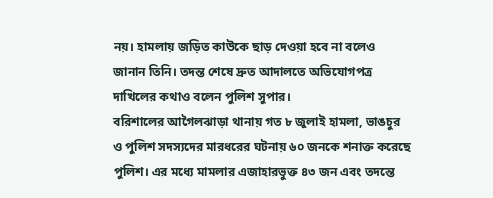নয়। হামলায় জড়িত কাউকে ছাড় দেওয়া হবে না বলেও জানান তিনি। তদন্ত শেষে দ্রুত আদালতে অভিযোগপত্র দাখিলের কথাও বলেন পুলিশ সুপার।
বরিশালের আগৈলঝাড়া থানায় গত ৮ জুলাই হামলা, ভাঙচুর ও পুলিশ সদস্যদের মারধরের ঘটনায় ৬০ জনকে শনাক্ত করেছে পুলিশ। এর মধ্যে মামলার এজাহারভুক্ত ৪৩ জন এবং তদন্তে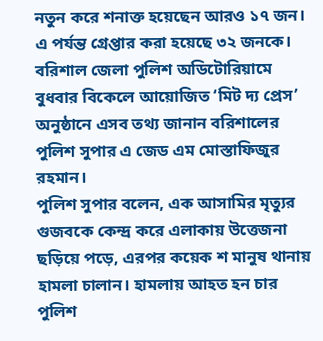নতুন করে শনাক্ত হয়েছেন আরও ১৭ জন। এ পর্যন্ত গ্রেপ্তার করা হয়েছে ৩২ জনকে।
বরিশাল জেলা পুলিশ অডিটোরিয়ামে বুধবার বিকেলে আয়োজিত ‘মিট দ্য প্রেস’ অনুষ্ঠানে এসব তথ্য জানান বরিশালের পুলিশ সুপার এ জেড এম মোস্তাফিজুর রহমান।
পুলিশ সুপার বলেন, এক আসামির মৃত্যুর গুজবকে কেন্দ্র করে এলাকায় উত্তেজনা ছড়িয়ে পড়ে, এরপর কয়েক শ মানুষ থানায় হামলা চালান। হামলায় আহত হন চার পুলিশ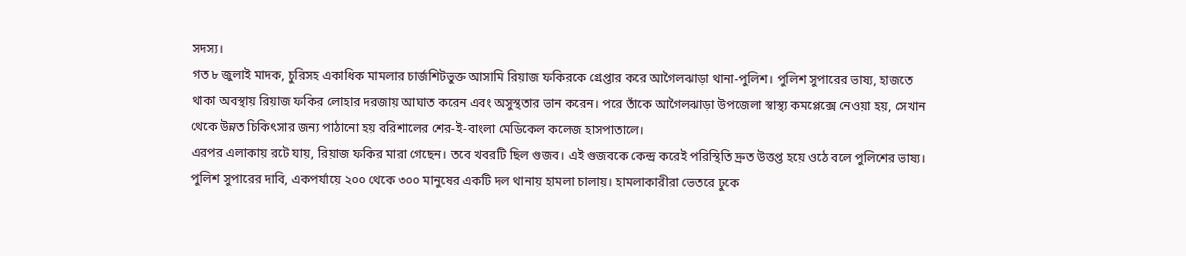সদস্য।
গত ৮ জুলাই মাদক, চুরিসহ একাধিক মামলার চার্জশিটভুক্ত আসামি রিয়াজ ফকিরকে গ্রেপ্তার করে আগৈলঝাড়া থানা-পুলিশ। পুলিশ সুপারের ভাষ্য, হাজতে থাকা অবস্থায় রিয়াজ ফকির লোহার দরজায় আঘাত করেন এবং অসুস্থতার ভান করেন। পরে তাঁকে আগৈলঝাড়া উপজেলা স্বাস্থ্য কমপ্লেক্সে নেওয়া হয়, সেখান থেকে উন্নত চিকিৎসার জন্য পাঠানো হয় বরিশালের শের-ই-বাংলা মেডিকেল কলেজ হাসপাতালে।
এরপর এলাকায় রটে যায়, রিয়াজ ফকির মারা গেছেন। তবে খবরটি ছিল গুজব। এই গুজবকে কেন্দ্র করেই পরিস্থিতি দ্রুত উত্তপ্ত হয়ে ওঠে বলে পুলিশের ভাষ্য।
পুলিশ সুপারের দাবি, একপর্যায়ে ২০০ থেকে ৩০০ মানুষের একটি দল থানায় হামলা চালায়। হামলাকারীরা ভেতরে ঢুকে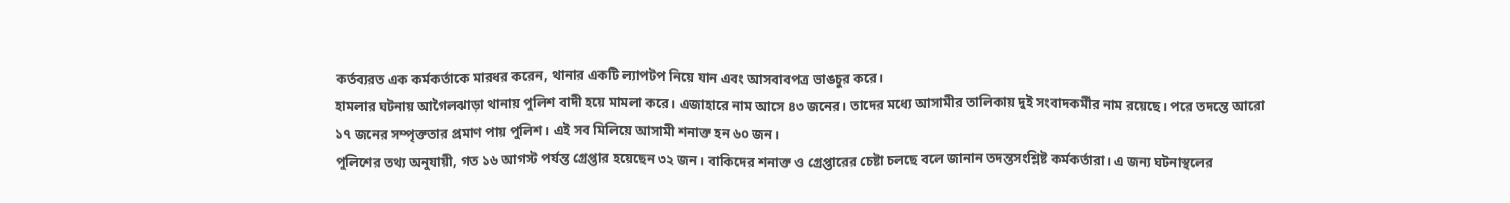কর্তব্যরত এক কর্মকর্তাকে মারধর করেন, থানার একটি ল্যাপটপ নিয়ে যান এবং আসবাবপত্র ভাঙচুর করে।
হামলার ঘটনায় আগৈলঝাড়া থানায় পুলিশ বাদী হয়ে মামলা করে। এজাহারে নাম আসে ৪৩ জনের। তাদের মধ্যে আসামীর তালিকায় দুই সংবাদকর্মীর নাম রয়েছে। পরে তদন্তে আরো ১৭ জনের সম্পৃক্ততার প্রমাণ পায় পুলিশ। এই সব মিলিয়ে আসামী শনাক্ত হন ৬০ জন।
পুলিশের তথ্য অনুযায়ী, গত ১৬ আগস্ট পর্যন্ত গ্রেপ্তার হয়েছেন ৩২ জন। বাকিদের শনাক্ত ও গ্রেপ্তারের চেষ্টা চলছে বলে জানান তদন্তসংশ্লিষ্ট কর্মকর্তারা। এ জন্য ঘটনাস্থলের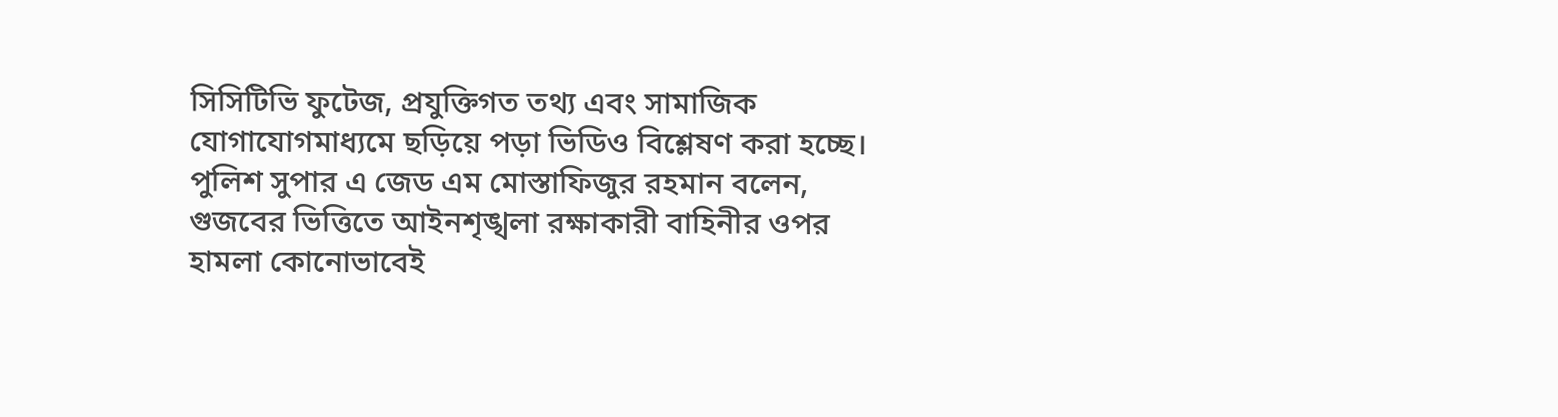সিসিটিভি ফুটেজ, প্রযুক্তিগত তথ্য এবং সামাজিক যোগাযোগমাধ্যমে ছড়িয়ে পড়া ভিডিও বিশ্লেষণ করা হচ্ছে।
পুলিশ সুপার এ জেড এম মোস্তাফিজুর রহমান বলেন, গুজবের ভিত্তিতে আইনশৃঙ্খলা রক্ষাকারী বাহিনীর ওপর হামলা কোনোভাবেই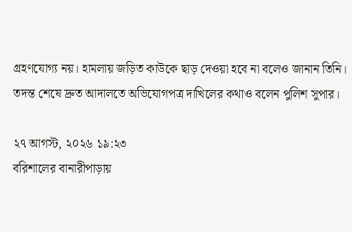গ্রহণযোগ্য নয়। হামলায় জড়িত কাউকে ছাড় দেওয়া হবে না বলেও জানান তিনি। তদন্ত শেষে দ্রুত আদালতে অভিযোগপত্র দাখিলের কথাও বলেন পুলিশ সুপার।

২৭ আগস্ট, ২০২৬ ১৯:২৩
বরিশালের বানারীপাড়ায়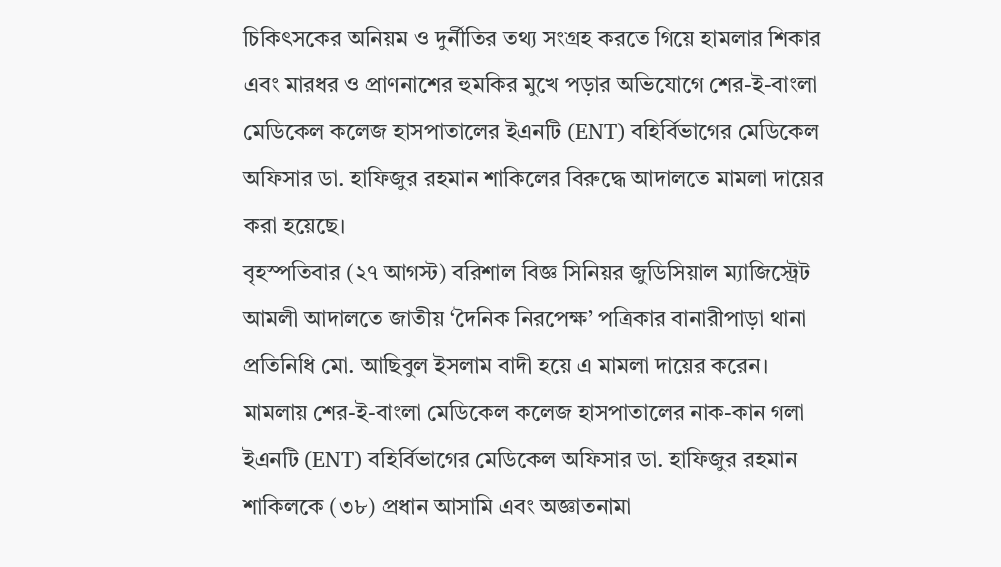চিকিৎসকের অনিয়ম ও দুর্নীতির তথ্য সংগ্রহ করতে গিয়ে হামলার শিকার এবং মারধর ও প্রাণনাশের হুমকির মুখে পড়ার অভিযোগে শের-ই-বাংলা মেডিকেল কলেজ হাসপাতালের ইএনটি (ENT) বহির্বিভাগের মেডিকেল অফিসার ডা. হাফিজুর রহমান শাকিলের বিরুদ্ধে আদালতে মামলা দায়ের করা হয়েছে।
বৃহস্পতিবার (২৭ আগস্ট) বরিশাল বিজ্ঞ সিনিয়র জুডিসিয়াল ম্যাজিস্ট্রেট আমলী আদালতে জাতীয় ‘দৈনিক নিরপেক্ষ’ পত্রিকার বানারীপাড়া থানা প্রতিনিধি মো. আছিবুল ইসলাম বাদী হয়ে এ মামলা দায়ের করেন।
মামলায় শের-ই-বাংলা মেডিকেল কলেজ হাসপাতালের নাক-কান গলা ইএনটি (ENT) বহির্বিভাগের মেডিকেল অফিসার ডা. হাফিজুর রহমান শাকিলকে (৩৮) প্রধান আসামি এবং অজ্ঞাতনামা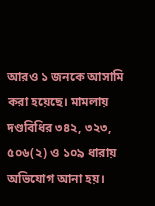আরও ১ জনকে আসামি করা হয়েছে। মামলায় দণ্ডবিধির ৩৪২, ৩২৩, ৫০৬(২) ও ১০৯ ধারায় অভিযোগ আনা হয়।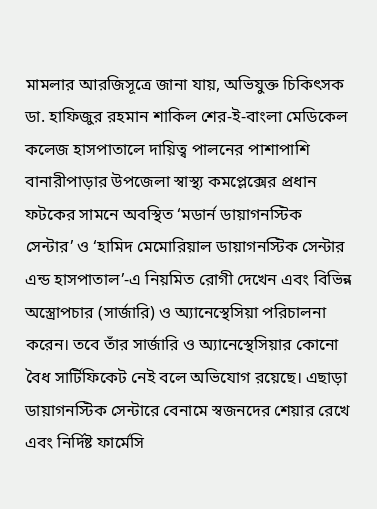মামলার আরজিসূত্রে জানা যায়, অভিযুক্ত চিকিৎসক ডা. হাফিজুর রহমান শাকিল শের-ই-বাংলা মেডিকেল কলেজ হাসপাতালে দায়িত্ব পালনের পাশাপাশি বানারীপাড়ার উপজেলা স্বাস্থ্য কমপ্লেক্সের প্রধান ফটকের সামনে অবস্থিত ‘মডার্ন ডায়াগনস্টিক সেন্টার’ ও ‘হামিদ মেমোরিয়াল ডায়াগনস্টিক সেন্টার এন্ড হাসপাতাল’-এ নিয়মিত রোগী দেখেন এবং বিভিন্ন অস্ত্রোপচার (সার্জারি) ও অ্যানেস্থেসিয়া পরিচালনা করেন। তবে তাঁর সার্জারি ও অ্যানেস্থেসিয়ার কোনো বৈধ সার্টিফিকেট নেই বলে অভিযোগ রয়েছে। এছাড়া ডায়াগনস্টিক সেন্টারে বেনামে স্বজনদের শেয়ার রেখে এবং নির্দিষ্ট ফার্মেসি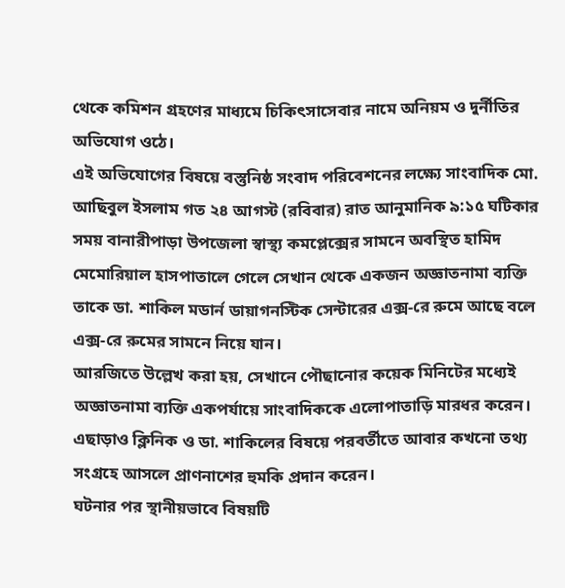থেকে কমিশন গ্রহণের মাধ্যমে চিকিৎসাসেবার নামে অনিয়ম ও দুর্নীতির অভিযোগ ওঠে।
এই অভিযোগের বিষয়ে বস্তুনিষ্ঠ সংবাদ পরিবেশনের লক্ষ্যে সাংবাদিক মো. আছিবুল ইসলাম গত ২৪ আগস্ট (রবিবার) রাত আনুমানিক ৯:১৫ ঘটিকার সময় বানারীপাড়া উপজেলা স্বাস্থ্য কমপ্লেক্সের সামনে অবস্থিত হামিদ মেমোরিয়াল হাসপাতালে গেলে সেখান থেকে একজন অজ্ঞাতনামা ব্যক্তি তাকে ডা. শাকিল মডার্ন ডায়াগনস্টিক সেন্টারের এক্স-রে রুমে আছে বলে এক্স-রে রুমের সামনে নিয়ে যান।
আরজিতে উল্লেখ করা হয়, সেখানে পৌছানোর কয়েক মিনিটের মধ্যেই অজ্ঞাতনামা ব্যক্তি একপর্যায়ে সাংবাদিককে এলোপাতাড়ি মারধর করেন। এছাড়াও ক্লিনিক ও ডা. শাকিলের বিষয়ে পরবর্তীতে আবার কখনো তথ্য সংগ্রহে আসলে প্রাণনাশের হুমকি প্রদান করেন।
ঘটনার পর স্থানীয়ভাবে বিষয়টি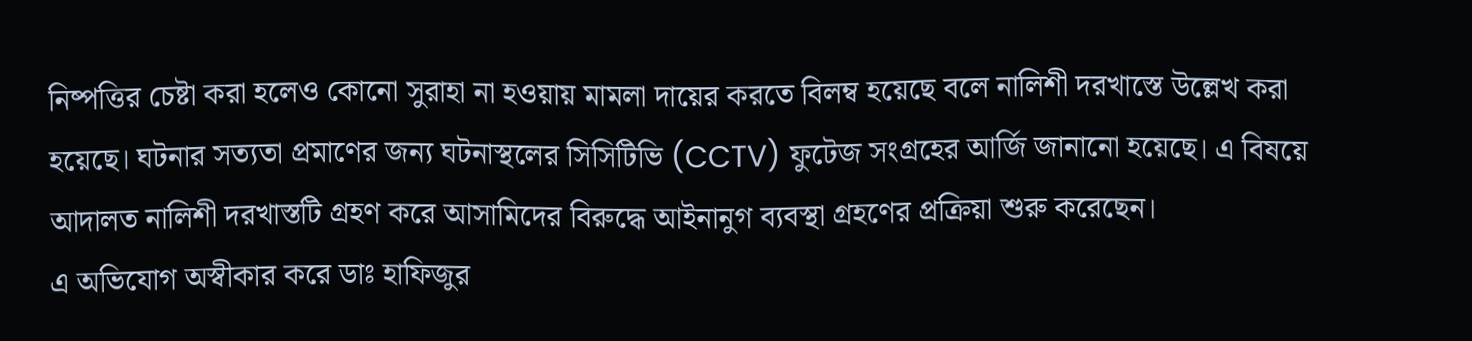নিষ্পত্তির চেষ্টা করা হলেও কোনো সুরাহা না হওয়ায় মামলা দায়ের করতে বিলম্ব হয়েছে বলে নালিশী দরখাস্তে উল্লেখ করা হয়েছে। ঘটনার সত্যতা প্রমাণের জন্য ঘটনাস্থলের সিসিটিভি (CCTV) ফুটেজ সংগ্রহের আর্জি জানানো হয়েছে। এ বিষয়ে আদালত নালিশী দরখাস্তটি গ্রহণ করে আসামিদের বিরুদ্ধে আইনানুগ ব্যবস্থা গ্রহণের প্রক্রিয়া শুরু করেছেন।
এ অভিযোগ অস্বীকার করে ডাঃ হাফিজুর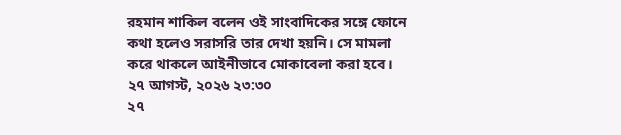রহমান শাকিল বলেন ওই সাংবাদিকের সঙ্গে ফোনে কথা হলেও সরাসরি তার দেখা হয়নি। সে মামলা করে থাকলে আইনীভাবে মোকাবেলা করা হবে।
২৭ আগস্ট, ২০২৬ ২৩:৩০
২৭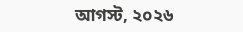আগস্ট, ২০২৬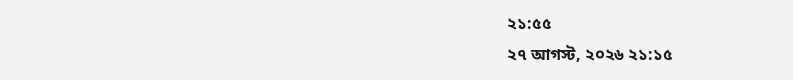২১:৫৫
২৭ আগস্ট, ২০২৬ ২১:১৫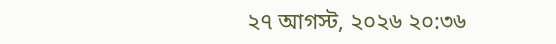২৭ আগস্ট, ২০২৬ ২০:৩৬